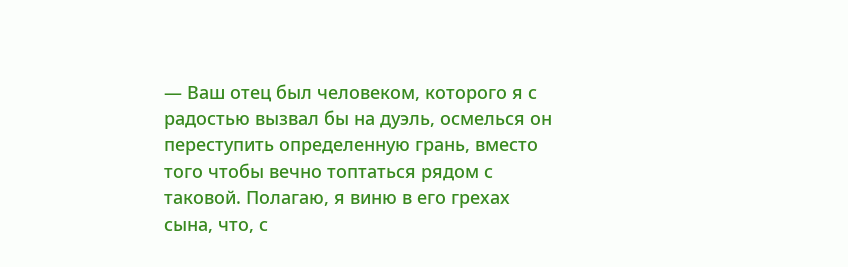— Ваш отец был человеком, которого я с радостью вызвал бы на дуэль, осмелься он переступить определенную грань, вместо того чтобы вечно топтаться рядом с таковой. Полагаю, я виню в его грехах сына, что, с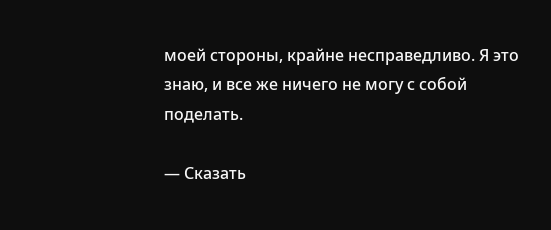моей стороны, крайне несправедливо. Я это знаю, и все же ничего не могу с собой поделать.

— Сказать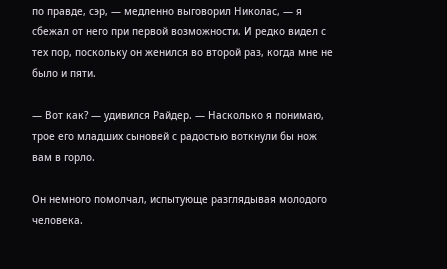по правде, сэр, — медленно выговорил Николас, — я сбежал от него при первой возможности. И редко видел с тех пор, поскольку он женился во второй раз, когда мне не было и пяти.

— Вот как? — удивился Райдер. — Насколько я понимаю, трое его младших сыновей с радостью воткнули бы нож вам в горло.

Он немного помолчал, испытующе разглядывая молодого человека.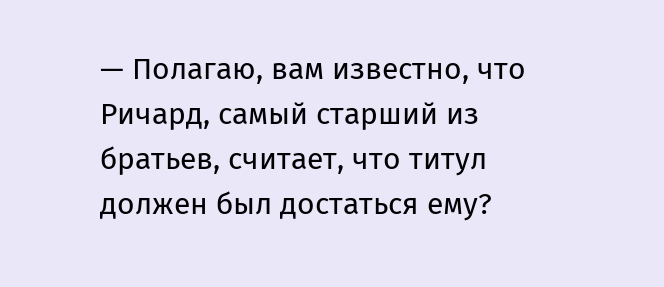— Полагаю, вам известно, что Ричард, самый старший из братьев, считает, что титул должен был достаться ему?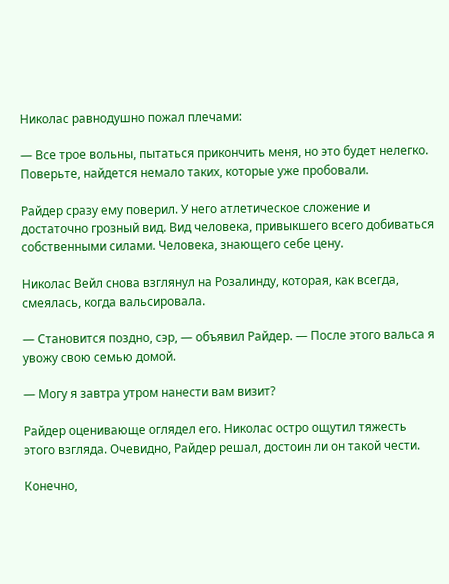Николас равнодушно пожал плечами:

— Все трое вольны, пытаться прикончить меня, но это будет нелегко. Поверьте, найдется немало таких, которые уже пробовали.

Райдер сразу ему поверил. У него атлетическое сложение и достаточно грозный вид. Вид человека, привыкшего всего добиваться собственными силами. Человека, знающего себе цену.

Николас Вейл снова взглянул на Розалинду, которая, как всегда, смеялась, когда вальсировала.

— Становится поздно, сэр, — объявил Райдер. — После этого вальса я увожу свою семью домой.

— Могу я завтра утром нанести вам визит?

Райдер оценивающе оглядел его. Николас остро ощутил тяжесть этого взгляда. Очевидно, Райдер решал, достоин ли он такой чести.

Конечно,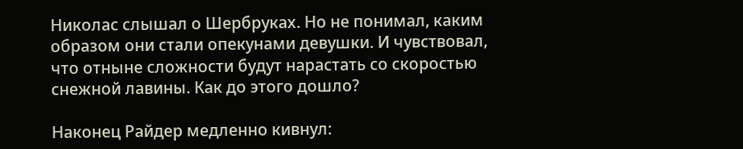Николас слышал о Шербруках. Но не понимал, каким образом они стали опекунами девушки. И чувствовал, что отныне сложности будут нарастать со скоростью снежной лавины. Как до этого дошло?

Наконец Райдер медленно кивнул: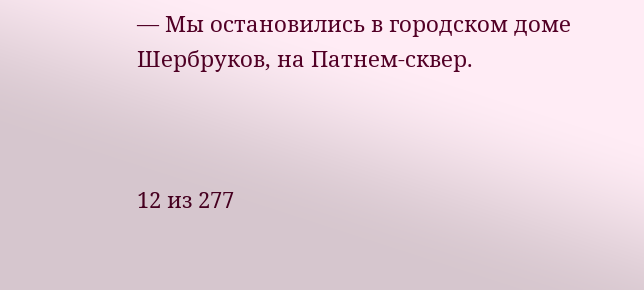— Мы остановились в городском доме Шербруков, на Патнем-сквер.



12 из 277